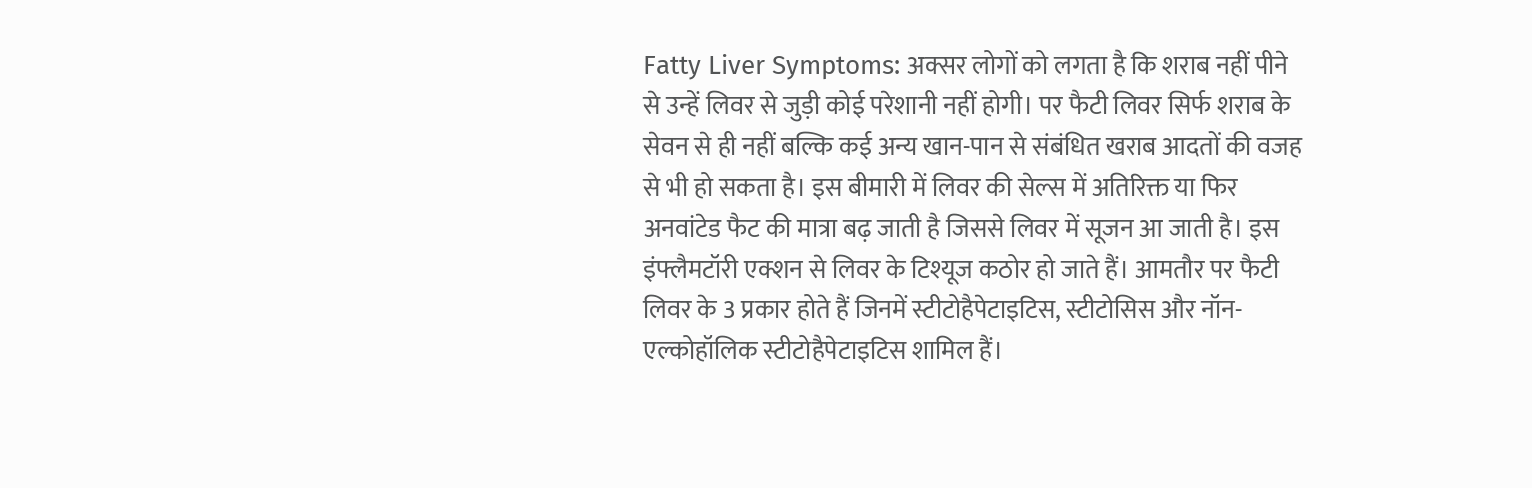Fatty Liver Symptoms: अक्सर लोगों को लगता है कि शराब नहीं पीने से उन्हें लिवर से जुड़ी कोई परेशानी नहीं होगी। पर फैटी लिवर सिर्फ शराब के सेवन से ही नहीं बल्कि कई अन्य खान-पान से संबंधित खराब आदतों की वजह से भी हो सकता है। इस बीमारी में लिवर की सेल्स में अतिरिक्त या फिर अनवांटेड फैट की मात्रा बढ़ जाती है जिससे लिवर में सूजन आ जाती है। इस इंफ्लैमटॉरी एक्शन से लिवर के टिश्यूज कठोर हो जाते हैं। आमतौर पर फैटी लिवर के 3 प्रकार होते हैं जिनमें स्टीटोहैपेटाइटिस, स्टीटोसिस और नॉन-एल्कोहॉलिक स्टीटोहैपेटाइटिस शामिल हैं।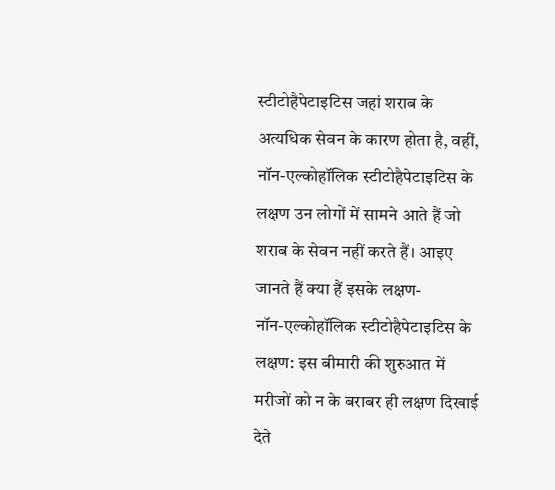स्टीटोहैपेटाइटिस जहां शराब के अत्यधिक सेवन के कारण होता है, वहीं, नॉन-एल्कोहॉलिक स्टीटोहैपेटाइटिस के लक्षण उन लोगों में सामने आते हैं जो शराब के सेवन नहीं करते हैं। आइए जानते हैं क्या हैं इसके लक्षण-
नॉन-एल्कोहॉलिक स्टीटोहैपेटाइटिस के लक्षण: इस बीमारी की शुरुआत में मरीजों को न के बराबर ही लक्षण दिखाई देते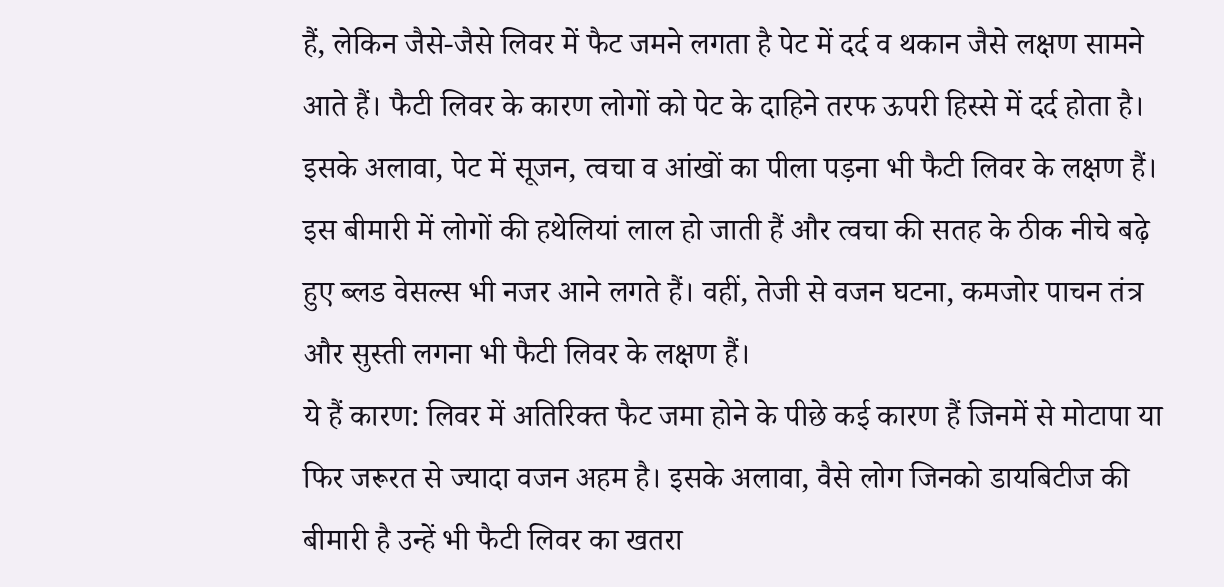हैं, लेकिन जैसे-जैसे लिवर में फैट जमने लगता है पेट में दर्द व थकान जैसे लक्षण सामने आते हैं। फैटी लिवर के कारण लोगों को पेट के दाहिने तरफ ऊपरी हिस्से में दर्द होता है। इसके अलावा, पेट में सूजन, त्वचा व आंखों का पीला पड़ना भी फैटी लिवर के लक्षण हैं। इस बीमारी में लोगों की हथेलियां लाल हो जाती हैं और त्वचा की सतह के ठीक नीचे बढ़े हुए ब्लड वेसल्स भी नजर आने लगते हैं। वहीं, तेजी से वजन घटना, कमजोर पाचन तंत्र और सुस्ती लगना भी फैटी लिवर के लक्षण हैं।
ये हैं कारण: लिवर में अतिरिक्त फैट जमा होने के पीछे कई कारण हैं जिनमें से मोटापा या फिर जरूरत से ज्यादा वजन अहम है। इसके अलावा, वैसे लोग जिनको डायबिटीज की बीमारी है उन्हें भी फैटी लिवर का खतरा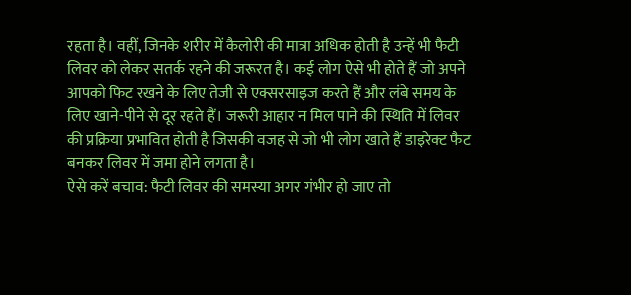रहता है। वहीं, जिनके शरीर में कैलोरी की मात्रा अधिक होती है उन्हें भी फैटी लिवर को लेकर सतर्क रहने की जरूरत है। कई लोग ऐसे भी होते हैं जो अपने आपको फिट रखने के लिए तेजी से एक्सरसाइज करते हैं और लंबे समय के लिए खाने-पीने से दूर रहते हैं। जरूरी आहार न मिल पाने की स्थिति में लिवर की प्रक्रिया प्रभावित होती है जिसकी वजह से जो भी लोग खाते हैं डाइरेक्ट फैट बनकर लिवर में जमा होने लगता है।
ऐसे करें बचाव: फैटी लिवर की समस्या अगर गंभीर हो जाए तो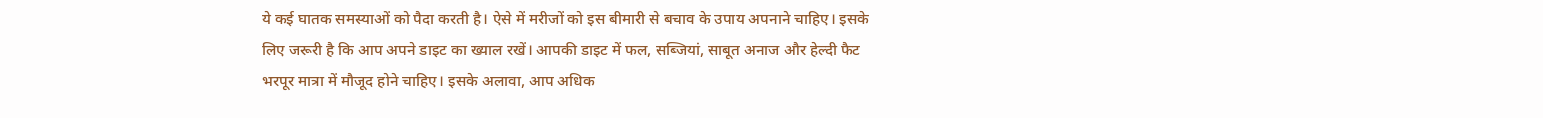ये कई घातक समस्याओं को पैदा करती है। ऐसे में मरीजों को इस बीमारी से बचाव के उपाय अपनाने चाहिए। इसके लिए जरूरी है कि आप अपने डाइट का ख्याल रखें। आपकी डाइट में फल, सब्जियां, साबूत अनाज और हेल्दी फैट भरपूर मात्रा में मौजूद होने चाहिए। इसके अलावा, आप अधिक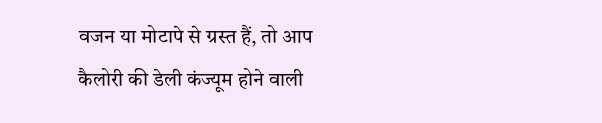वजन या मोटापे से ग्रस्त हैं, तो आप कैलोरी की डेली कंज्यूम होने वाली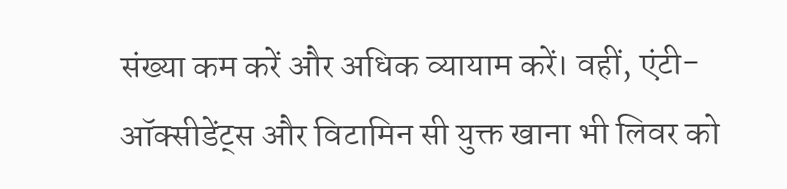संख्या कम करें और अधिक व्यायाम करें। वहीं, एंटी-ऑक्सीडेंट्स और विटामिन सी युक्त खाना भी लिवर को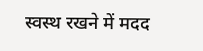स्वस्थ रखने में मदद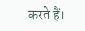करते हैं।